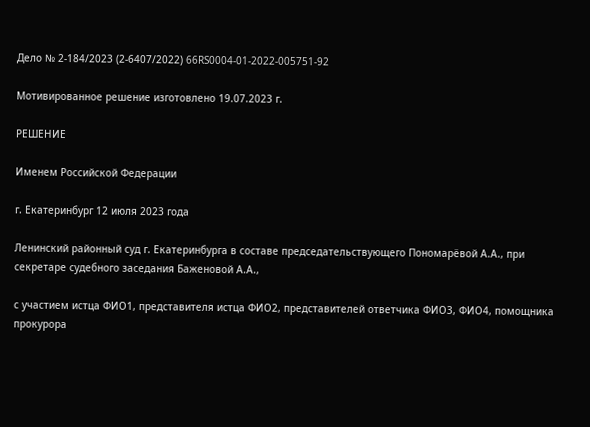Дело № 2-184/2023 (2-6407/2022) 66RS0004-01-2022-005751-92

Мотивированное решение изготовлено 19.07.2023 г.

РЕШЕНИЕ

Именем Российской Федерации

г. Екатеринбург 12 июля 2023 года

Ленинский районный суд г. Екатеринбурга в составе председательствующего Пономарёвой А.А., при секретаре судебного заседания Баженовой А.А.,

с участием истца ФИО1, представителя истца ФИО2, представителей ответчика ФИО3, ФИО4, помощника прокурора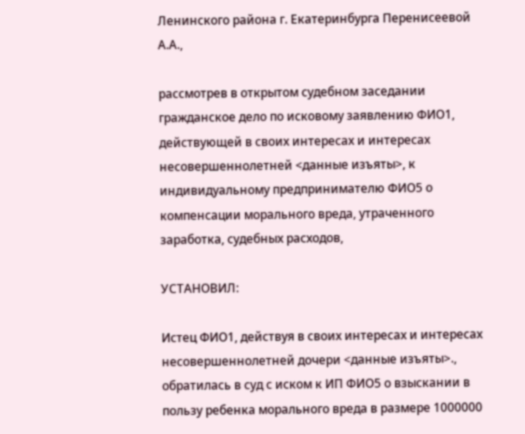Ленинского района г. Екатеринбурга Перенисеевой А.А.,

рассмотрев в открытом судебном заседании гражданское дело по исковому заявлению ФИО1, действующей в своих интересах и интересах несовершеннолетней <данные изъяты>, к индивидуальному предпринимателю ФИО5 о компенсации морального вреда, утраченного заработка, судебных расходов,

УСТАНОВИЛ:

Истец ФИО1, действуя в своих интересах и интересах несовершеннолетней дочери <данные изъяты>., обратилась в суд с иском к ИП ФИО5 о взыскании в пользу ребенка морального вреда в размере 1000000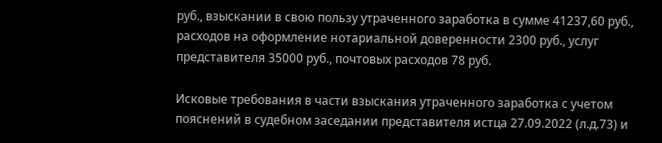руб., взыскании в свою пользу утраченного заработка в сумме 41237,60 руб., расходов на оформление нотариальной доверенности 2300 руб., услуг представителя 35000 руб., почтовых расходов 78 руб.

Исковые требования в части взыскания утраченного заработка с учетом пояснений в судебном заседании представителя истца 27.09.2022 (л.д.73) и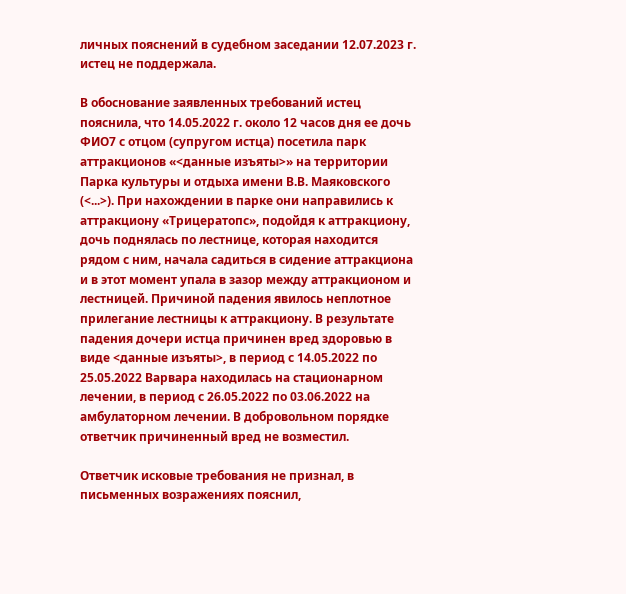личных пояснений в судебном заседании 12.07.2023 г. истец не поддержала.

В обоснование заявленных требований истец пояснила, что 14.05.2022 г. около 12 часов дня ее дочь ФИО7 с отцом (супругом истца) посетила парк аттракционов «<данные изъяты>» на территории Парка культуры и отдыха имени В.В. Маяковского (<...>). При нахождении в парке они направились к аттракциону «Трицератопс», подойдя к аттракциону, дочь поднялась по лестнице, которая находится рядом с ним, начала садиться в сидение аттракциона и в этот момент упала в зазор между аттракционом и лестницей. Причиной падения явилось неплотное прилегание лестницы к аттракциону. В результате падения дочери истца причинен вред здоровью в виде <данные изъяты>, в период с 14.05.2022 по 25.05.2022 Варвара находилась на стационарном лечении, в период с 26.05.2022 по 03.06.2022 на амбулаторном лечении. В добровольном порядке ответчик причиненный вред не возместил.

Ответчик исковые требования не признал, в письменных возражениях пояснил,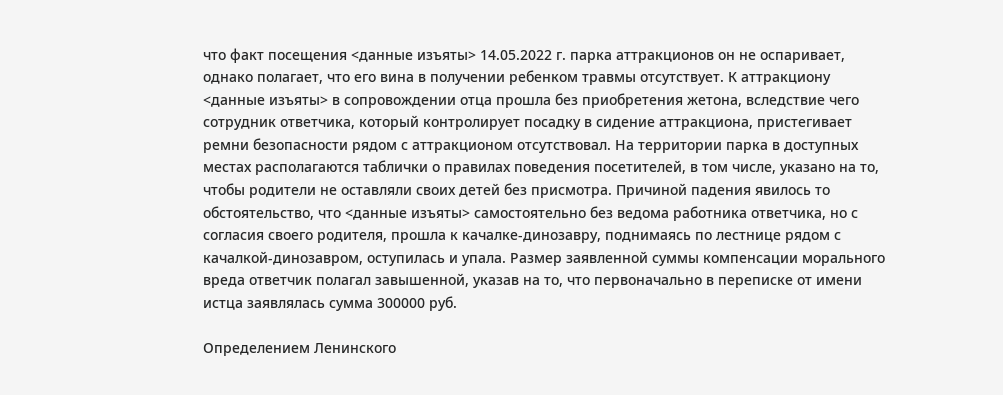что факт посещения <данные изъяты> 14.05.2022 г. парка аттракционов он не оспаривает, однако полагает, что его вина в получении ребенком травмы отсутствует. К аттракциону <данные изъяты> в сопровождении отца прошла без приобретения жетона, вследствие чего сотрудник ответчика, который контролирует посадку в сидение аттракциона, пристегивает ремни безопасности рядом с аттракционом отсутствовал. На территории парка в доступных местах располагаются таблички о правилах поведения посетителей, в том числе, указано на то, чтобы родители не оставляли своих детей без присмотра. Причиной падения явилось то обстоятельство, что <данные изъяты> самостоятельно без ведома работника ответчика, но с согласия своего родителя, прошла к качалке-динозавру, поднимаясь по лестнице рядом с качалкой-динозавром, оступилась и упала. Размер заявленной суммы компенсации морального вреда ответчик полагал завышенной, указав на то, что первоначально в переписке от имени истца заявлялась сумма 300000 руб.

Определением Ленинского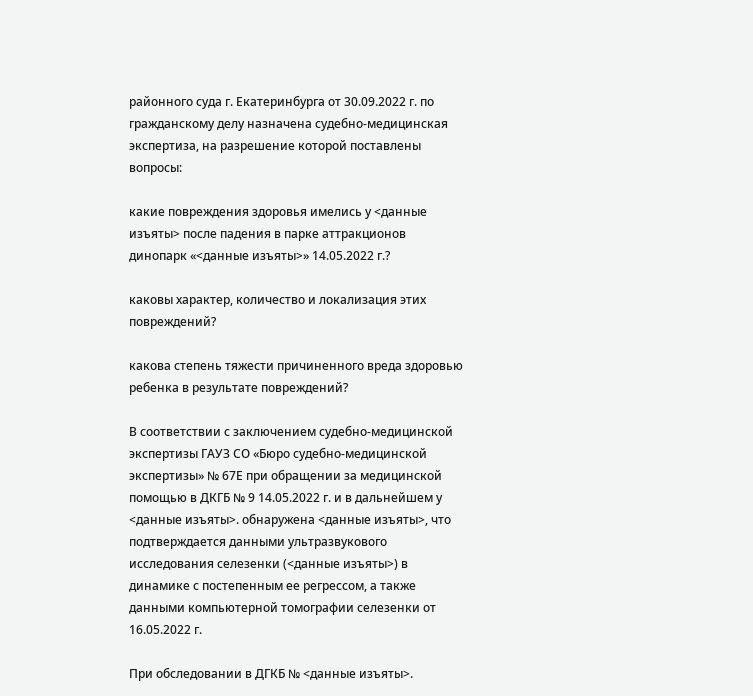районного суда г. Екатеринбурга от 30.09.2022 г. по гражданскому делу назначена судебно-медицинская экспертиза, на разрешение которой поставлены вопросы:

какие повреждения здоровья имелись у <данные изъяты> после падения в парке аттракционов динопарк «<данные изъяты>» 14.05.2022 г.?

каковы характер, количество и локализация этих повреждений?

какова степень тяжести причиненного вреда здоровью ребенка в результате повреждений?

В соответствии с заключением судебно-медицинской экспертизы ГАУЗ СО «Бюро судебно-медицинской экспертизы» № 67Е при обращении за медицинской помощью в ДКГБ № 9 14.05.2022 г. и в дальнейшем у <данные изъяты>. обнаружена <данные изъяты>, что подтверждается данными ультразвукового исследования селезенки (<данные изъяты>) в динамике с постепенным ее регрессом, а также данными компьютерной томографии селезенки от 16.05.2022 г.

При обследовании в ДГКБ № <данные изъяты>.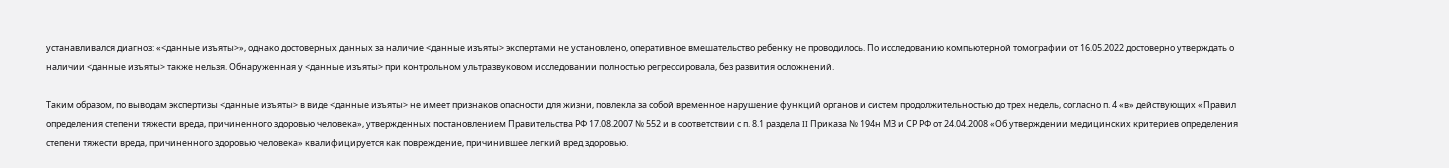устанавливался диагноз: «<данные изъяты>», однако достоверных данных за наличие <данные изъяты> экспертами не установлено, оперативное вмешательство ребенку не проводилось. По исследованию компьютерной томографии от 16.05.2022 достоверно утверждать о наличии <данные изъяты> также нельзя. Обнаруженная у <данные изъяты> при контрольном ультразвуковом исследовании полностью регрессировала, без развития осложнений.

Таким образом, по выводам экспертизы <данные изъяты> в виде <данные изъяты> не имеет признаков опасности для жизни, повлекла за собой временное нарушение функций органов и систем продолжительностью до трех недель, согласно п. 4 «в» действующих «Правил определения степени тяжести вреда, причиненного здоровью человека», утвержденных постановлением Правительства РФ 17.08.2007 № 552 и в соответствии с п. 8.1 раздела II Приказа № 194н МЗ и СР РФ от 24.04.2008 «Об утверждении медицинских критериев определения степени тяжести вреда, причиненного здоровью человека» квалифицируется как повреждение, причинившее легкий вред здоровью.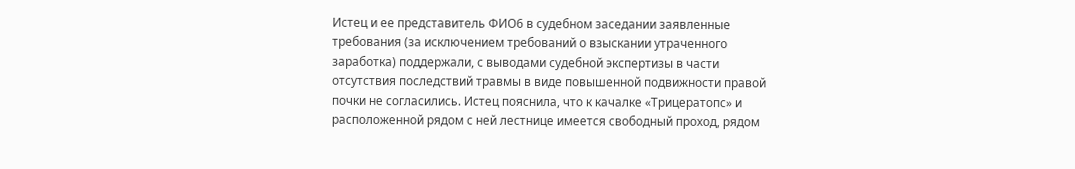Истец и ее представитель ФИО6 в судебном заседании заявленные требования (за исключением требований о взыскании утраченного заработка) поддержали, с выводами судебной экспертизы в части отсутствия последствий травмы в виде повышенной подвижности правой почки не согласились. Истец пояснила, что к качалке «Трицератопс» и расположенной рядом с ней лестнице имеется свободный проход, рядом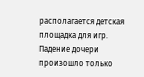располагается детская площадка для игр. Падение дочери произошло только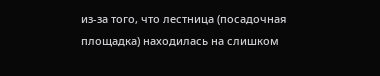из-за того, что лестница (посадочная площадка) находилась на слишком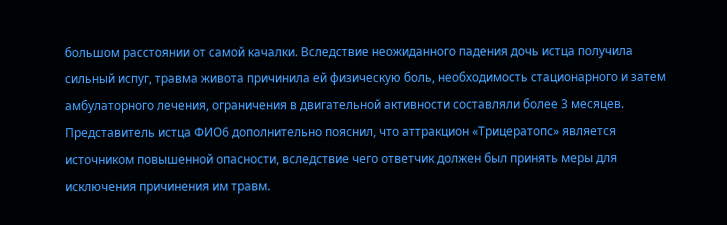большом расстоянии от самой качалки. Вследствие неожиданного падения дочь истца получила сильный испуг, травма живота причинила ей физическую боль, необходимость стационарного и затем амбулаторного лечения, ограничения в двигательной активности составляли более 3 месяцев. Представитель истца ФИО6 дополнительно пояснил, что аттракцион «Трицератопс» является источником повышенной опасности, вследствие чего ответчик должен был принять меры для исключения причинения им травм.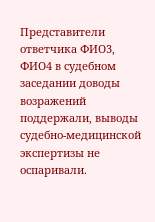Представители ответчика ФИО3, ФИО4 в судебном заседании доводы возражений поддержали, выводы судебно-медицинской экспертизы не оспаривали.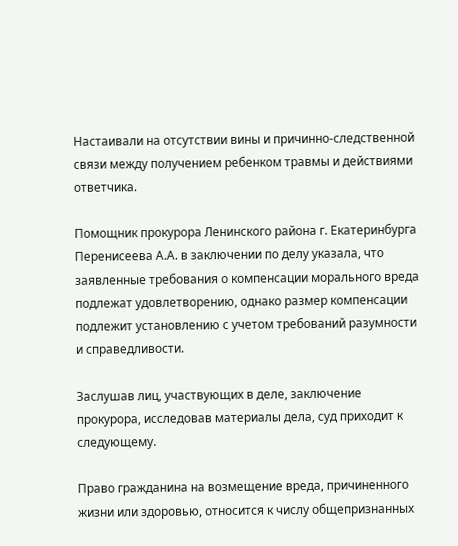Настаивали на отсутствии вины и причинно-следственной связи между получением ребенком травмы и действиями ответчика.

Помощник прокурора Ленинского района г. Екатеринбурга Перенисеева А.А. в заключении по делу указала, что заявленные требования о компенсации морального вреда подлежат удовлетворению, однако размер компенсации подлежит установлению с учетом требований разумности и справедливости.

Заслушав лиц, участвующих в деле, заключение прокурора, исследовав материалы дела, суд приходит к следующему.

Право гражданина на возмещение вреда, причиненного жизни или здоровью, относится к числу общепризнанных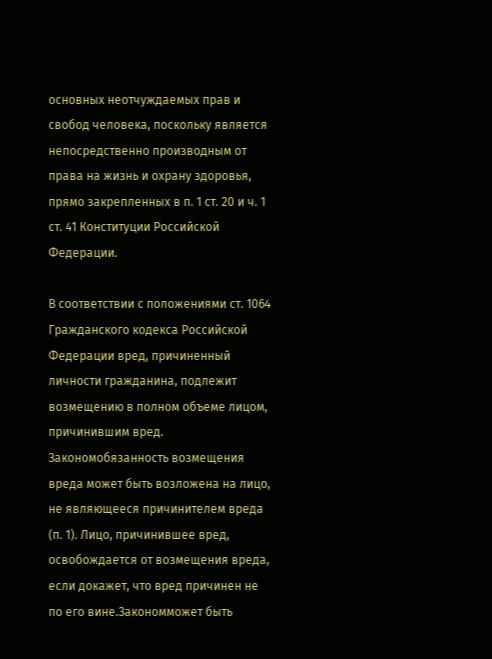основных неотчуждаемых прав и свобод человека, поскольку является непосредственно производным от права на жизнь и охрану здоровья, прямо закрепленных в п. 1 ст. 20 и ч. 1 ст. 41 Конституции Российской Федерации.

В соответствии с положениями ст. 1064 Гражданского кодекса Российской Федерации вред, причиненный личности гражданина, подлежит возмещению в полном объеме лицом, причинившим вред. Закономобязанность возмещения вреда может быть возложена на лицо, не являющееся причинителем вреда (п. 1). Лицо, причинившее вред, освобождается от возмещения вреда, если докажет, что вред причинен не по его вине.Закономможет быть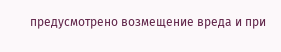предусмотрено возмещение вреда и при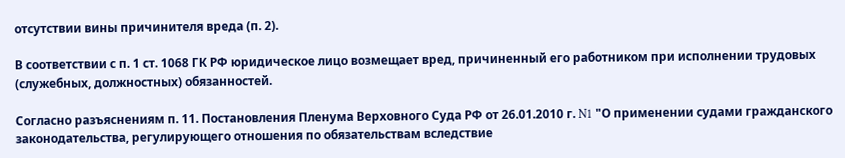отсутствии вины причинителя вреда (п. 2).

В соответствии с п. 1 ст. 1068 ГК РФ юридическое лицо возмещает вред, причиненный его работником при исполнении трудовых (служебных, должностных) обязанностей.

Согласно разъяснениям п. 11. Постановления Пленума Верховного Суда РФ от 26.01.2010 г. N1 "О применении судами гражданского законодательства, регулирующего отношения по обязательствам вследствие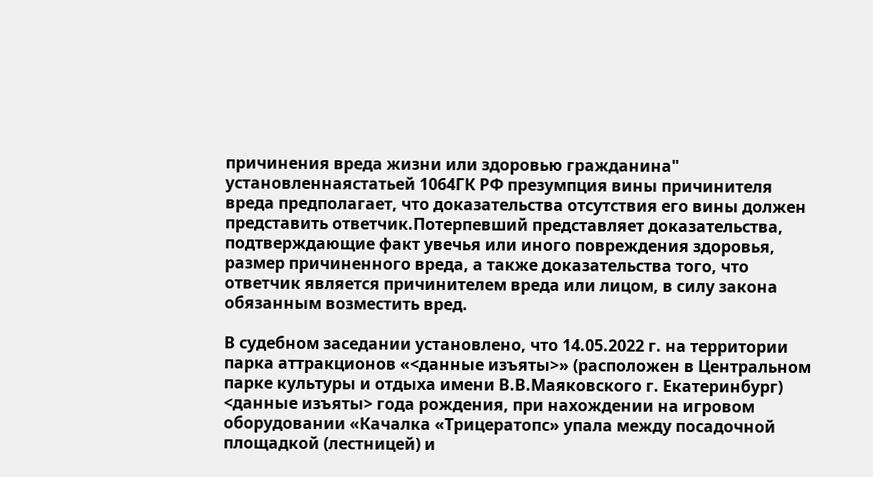причинения вреда жизни или здоровью гражданина" установленнаястатьей 1064ГК РФ презумпция вины причинителя вреда предполагает, что доказательства отсутствия его вины должен представить ответчик.Потерпевший представляет доказательства, подтверждающие факт увечья или иного повреждения здоровья, размер причиненного вреда, а также доказательства того, что ответчик является причинителем вреда или лицом, в силу закона обязанным возместить вред.

В судебном заседании установлено, что 14.05.2022 г. на территории парка аттракционов «<данные изъяты>» (расположен в Центральном парке культуры и отдыха имени В.В.Маяковского г. Екатеринбург) <данные изъяты> года рождения, при нахождении на игровом оборудовании «Качалка «Трицератопс» упала между посадочной площадкой (лестницей) и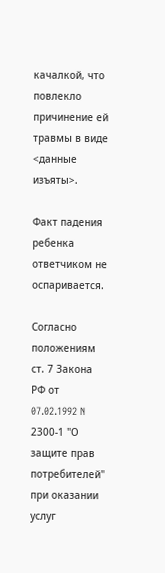качалкой, что повлекло причинение ей травмы в виде <данные изъяты>.

Факт падения ребенка ответчиком не оспаривается.

Согласно положениям ст. 7 Закона РФ от 07.02.1992 N 2300-1 "О защите прав потребителей" при оказании услуг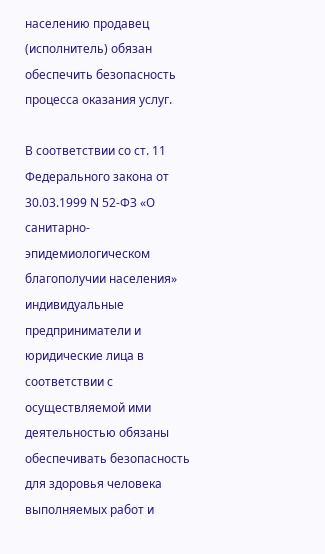населению продавец (исполнитель) обязан обеспечить безопасность процесса оказания услуг.

В соответствии со ст. 11 Федерального закона от 30.03.1999 N 52-ФЗ «О санитарно-эпидемиологическом благополучии населения» индивидуальные предприниматели и юридические лица в соответствии с осуществляемой ими деятельностью обязаны обеспечивать безопасность для здоровья человека выполняемых работ и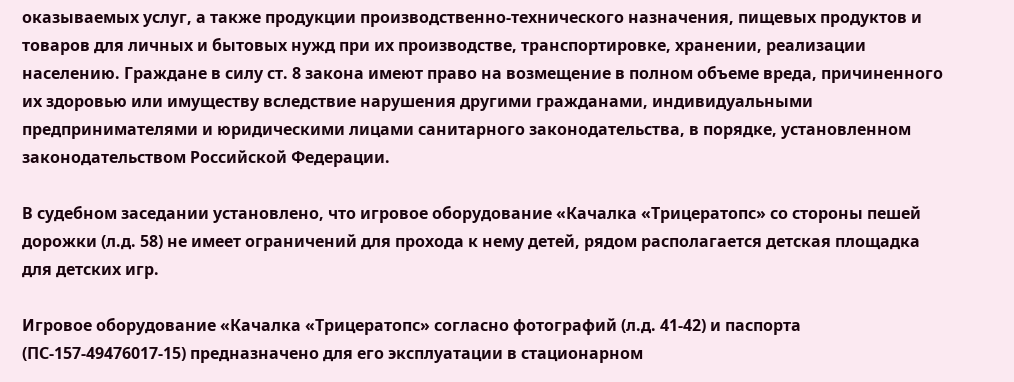оказываемых услуг, а также продукции производственно-технического назначения, пищевых продуктов и товаров для личных и бытовых нужд при их производстве, транспортировке, хранении, реализации населению. Граждане в силу ст. 8 закона имеют право на возмещение в полном объеме вреда, причиненного их здоровью или имуществу вследствие нарушения другими гражданами, индивидуальными предпринимателями и юридическими лицами санитарного законодательства, в порядке, установленном законодательством Российской Федерации.

В судебном заседании установлено, что игровое оборудование «Качалка «Трицератопс» со стороны пешей дорожки (л.д. 58) не имеет ограничений для прохода к нему детей, рядом располагается детская площадка для детских игр.

Игровое оборудование «Качалка «Трицератопс» согласно фотографий (л.д. 41-42) и паспорта (ПС-157-49476017-15) предназначено для его эксплуатации в стационарном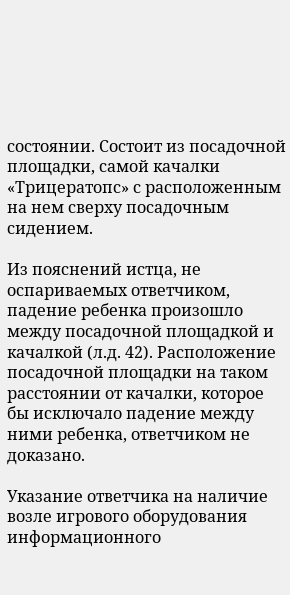состоянии. Состоит из посадочной площадки, самой качалки «Трицератопс» с расположенным на нем сверху посадочным сидением.

Из пояснений истца, не оспариваемых ответчиком, падение ребенка произошло между посадочной площадкой и качалкой (л.д. 42). Расположение посадочной площадки на таком расстоянии от качалки, которое бы исключало падение между ними ребенка, ответчиком не доказано.

Указание ответчика на наличие возле игрового оборудования информационного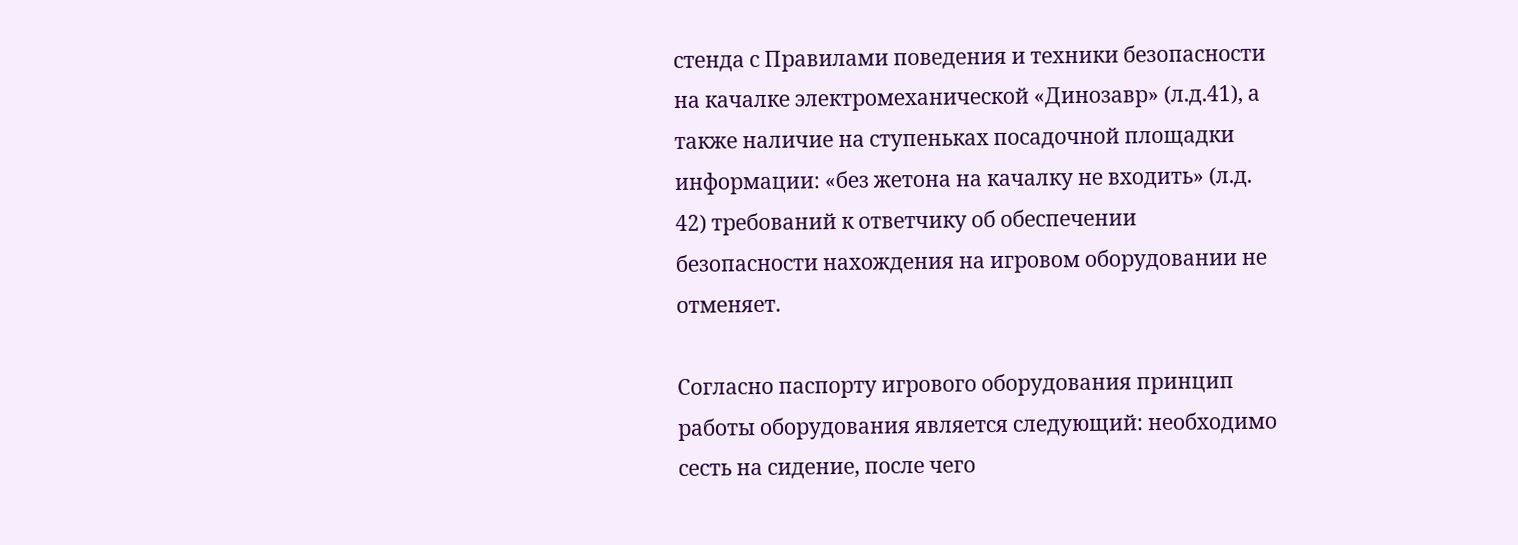стенда с Правилами поведения и техники безопасности на качалке электромеханической «Динозавр» (л.д.41), а также наличие на ступеньках посадочной площадки информации: «без жетона на качалку не входить» (л.д. 42) требований к ответчику об обеспечении безопасности нахождения на игровом оборудовании не отменяет.

Согласно паспорту игрового оборудования принцип работы оборудования является следующий: необходимо сесть на сидение, после чего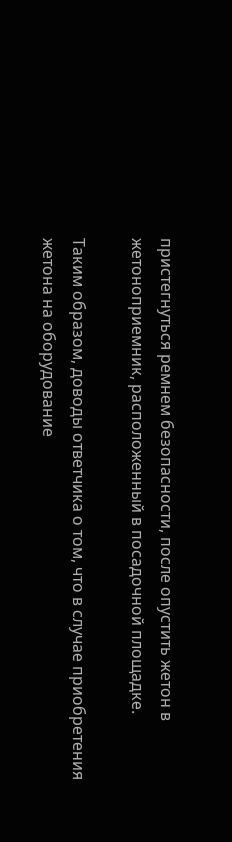пристегнуться ремнем безопасности, после опустить жетон в жетоноприемник, расположенный в посадочной площадке.

Таким образом, доводы ответчика о том, что в случае приобретения жетона на оборудование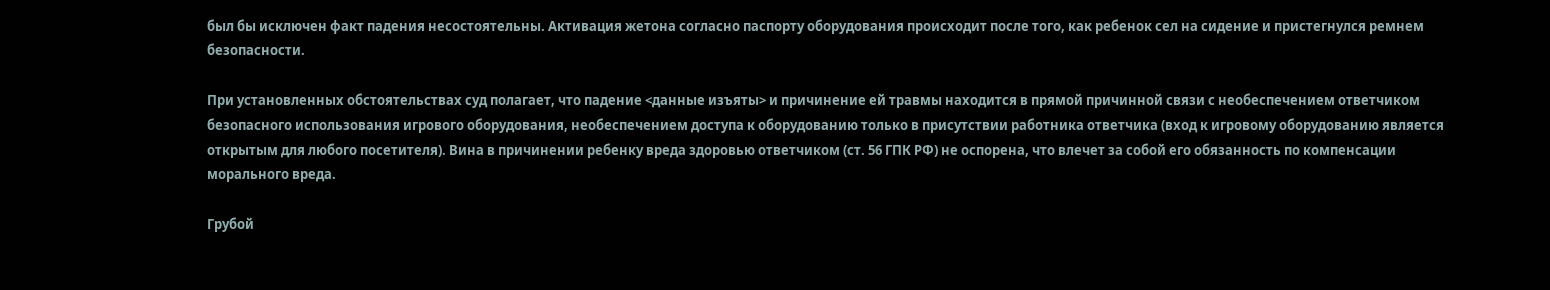был бы исключен факт падения несостоятельны. Активация жетона согласно паспорту оборудования происходит после того, как ребенок сел на сидение и пристегнулся ремнем безопасности.

При установленных обстоятельствах суд полагает, что падение <данные изъяты> и причинение ей травмы находится в прямой причинной связи с необеспечением ответчиком безопасного использования игрового оборудования, необеспечением доступа к оборудованию только в присутствии работника ответчика (вход к игровому оборудованию является открытым для любого посетителя). Вина в причинении ребенку вреда здоровью ответчиком (ст. 56 ГПК РФ) не оспорена, что влечет за собой его обязанность по компенсации морального вреда.

Грубой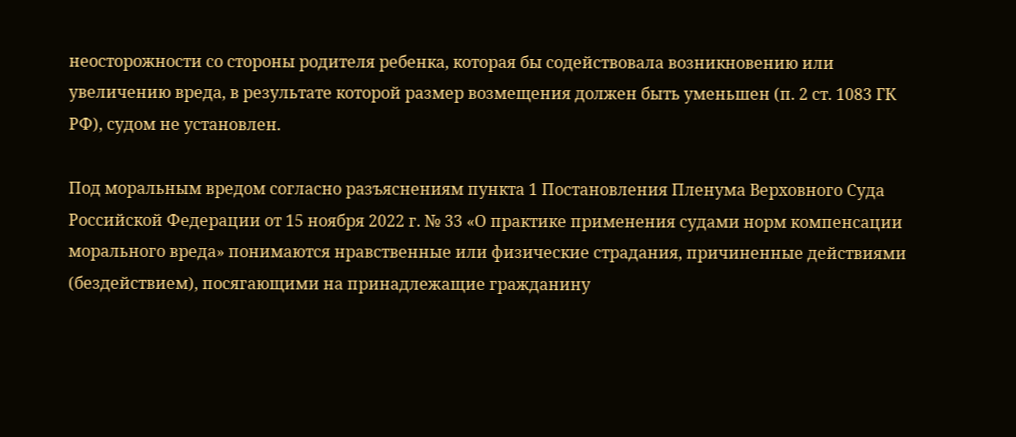неосторожности со стороны родителя ребенка, которая бы содействовала возникновению или увеличению вреда, в результате которой размер возмещения должен быть уменьшен (п. 2 ст. 1083 ГК РФ), судом не установлен.

Под моральным вредом согласно разъяснениям пункта 1 Постановления Пленума Верховного Суда Российской Федерации от 15 ноября 2022 г. № 33 «О практике применения судами норм компенсации морального вреда» понимаются нравственные или физические страдания, причиненные действиями (бездействием), посягающими на принадлежащие гражданину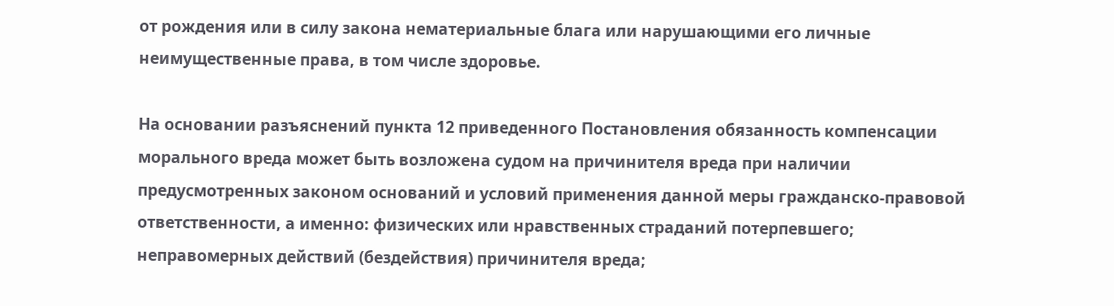от рождения или в силу закона нематериальные блага или нарушающими его личные неимущественные права, в том числе здоровье.

На основании разъяснений пункта 12 приведенного Постановления обязанность компенсации морального вреда может быть возложена судом на причинителя вреда при наличии предусмотренных законом оснований и условий применения данной меры гражданско-правовой ответственности, а именно: физических или нравственных страданий потерпевшего; неправомерных действий (бездействия) причинителя вреда;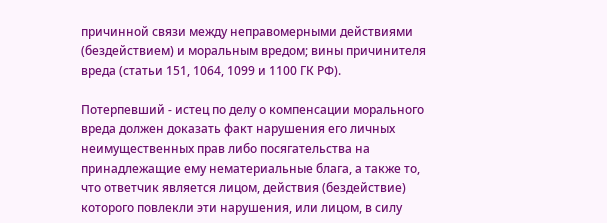причинной связи между неправомерными действиями (бездействием) и моральным вредом; вины причинителя вреда (статьи 151, 1064, 1099 и 1100 ГК РФ).

Потерпевший - истец по делу о компенсации морального вреда должен доказать факт нарушения его личных неимущественных прав либо посягательства на принадлежащие ему нематериальные блага, а также то, что ответчик является лицом, действия (бездействие) которого повлекли эти нарушения, или лицом, в силу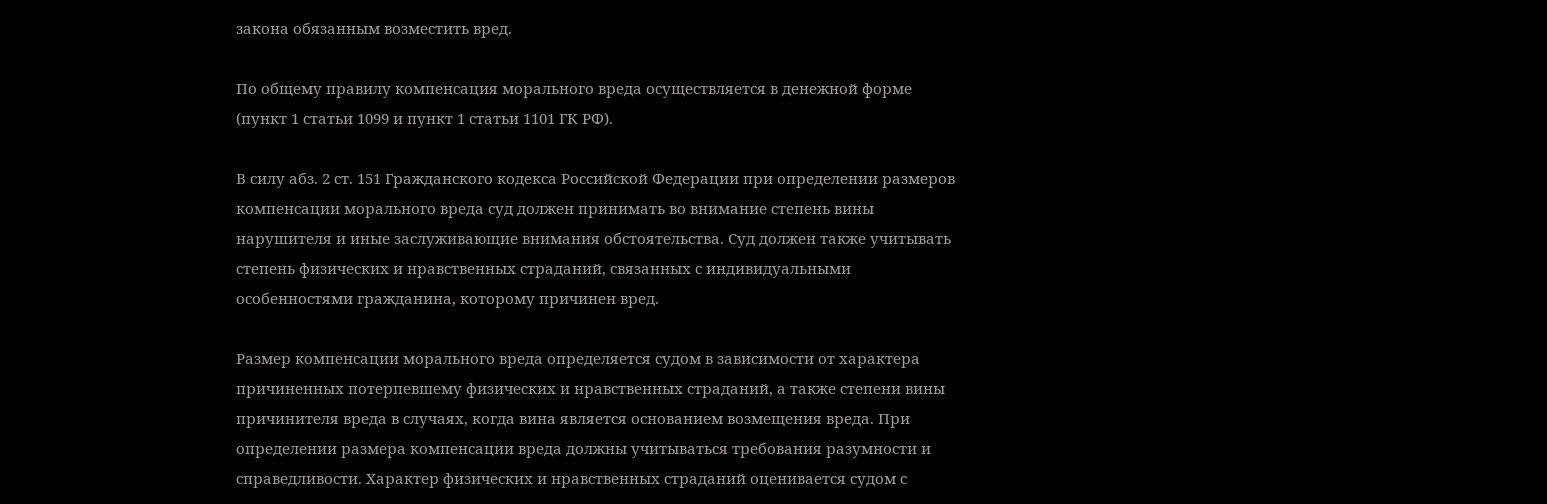закона обязанным возместить вред.

По общему правилу компенсация морального вреда осуществляется в денежной форме (пункт 1 статьи 1099 и пункт 1 статьи 1101 ГК РФ).

В силу абз. 2 ст. 151 Гражданского кодекса Российской Федерации при определении размеров компенсации морального вреда суд должен принимать во внимание степень вины нарушителя и иные заслуживающие внимания обстоятельства. Суд должен также учитывать степень физических и нравственных страданий, связанных с индивидуальными особенностями гражданина, которому причинен вред.

Размер компенсации морального вреда определяется судом в зависимости от характера причиненных потерпевшему физических и нравственных страданий, а также степени вины причинителя вреда в случаях, когда вина является основанием возмещения вреда. При определении размера компенсации вреда должны учитываться требования разумности и справедливости. Характер физических и нравственных страданий оценивается судом с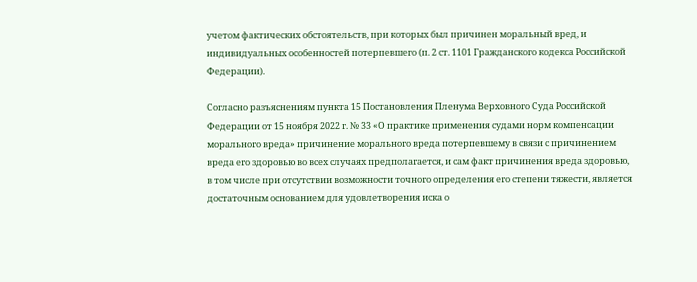учетом фактических обстоятельств, при которых был причинен моральный вред, и индивидуальных особенностей потерпевшего (п. 2 ст. 1101 Гражданского кодекса Российской Федерации).

Согласно разъяснениям пункта 15 Постановления Пленума Верховного Суда Российской Федерации от 15 ноября 2022 г. № 33 «О практике применения судами норм компенсации морального вреда» причинение морального вреда потерпевшему в связи с причинением вреда его здоровью во всех случаях предполагается, и сам факт причинения вреда здоровью, в том числе при отсутствии возможности точного определения его степени тяжести, является достаточным основанием для удовлетворения иска о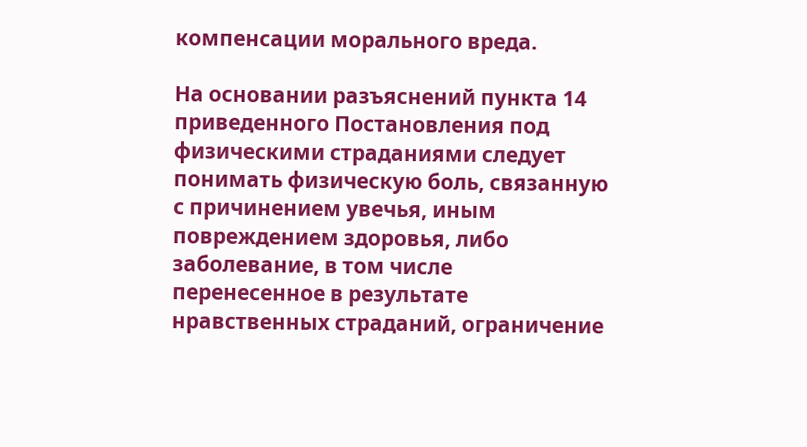компенсации морального вреда.

На основании разъяснений пункта 14 приведенного Постановления под физическими страданиями следует понимать физическую боль, связанную с причинением увечья, иным повреждением здоровья, либо заболевание, в том числе перенесенное в результате нравственных страданий, ограничение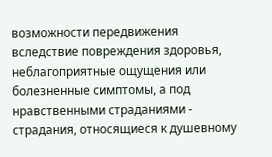возможности передвижения вследствие повреждения здоровья, неблагоприятные ощущения или болезненные симптомы, а под нравственными страданиями - страдания, относящиеся к душевному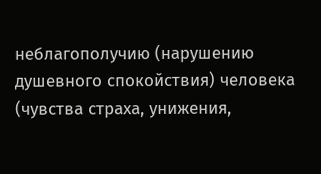неблагополучию (нарушению душевного спокойствия) человека (чувства страха, унижения,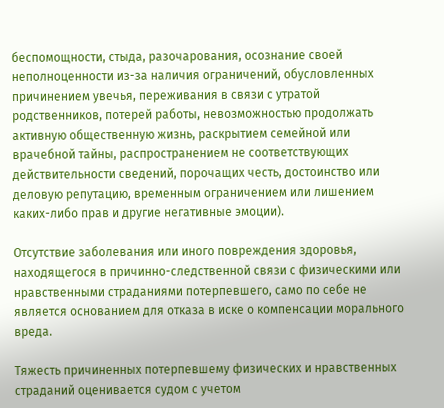беспомощности, стыда, разочарования, осознание своей неполноценности из-за наличия ограничений, обусловленных причинением увечья, переживания в связи с утратой родственников, потерей работы, невозможностью продолжать активную общественную жизнь, раскрытием семейной или врачебной тайны, распространением не соответствующих действительности сведений, порочащих честь, достоинство или деловую репутацию, временным ограничением или лишением каких-либо прав и другие негативные эмоции).

Отсутствие заболевания или иного повреждения здоровья, находящегося в причинно-следственной связи с физическими или нравственными страданиями потерпевшего, само по себе не является основанием для отказа в иске о компенсации морального вреда.

Тяжесть причиненных потерпевшему физических и нравственных страданий оценивается судом с учетом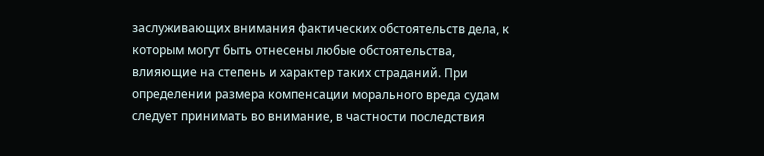заслуживающих внимания фактических обстоятельств дела, к которым могут быть отнесены любые обстоятельства, влияющие на степень и характер таких страданий. При определении размера компенсации морального вреда судам следует принимать во внимание, в частности последствия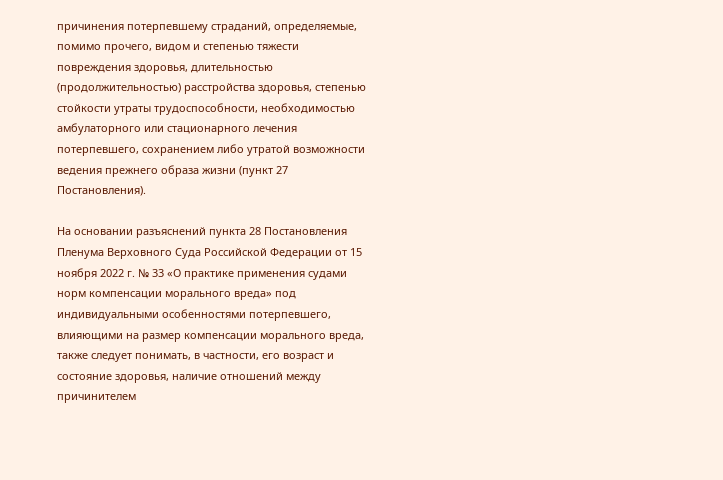причинения потерпевшему страданий, определяемые, помимо прочего, видом и степенью тяжести повреждения здоровья, длительностью (продолжительностью) расстройства здоровья, степенью стойкости утраты трудоспособности, необходимостью амбулаторного или стационарного лечения потерпевшего, сохранением либо утратой возможности ведения прежнего образа жизни (пункт 27 Постановления).

На основании разъяснений пункта 28 Постановления Пленума Верховного Суда Российской Федерации от 15 ноября 2022 г. № 33 «О практике применения судами норм компенсации морального вреда» под индивидуальными особенностями потерпевшего, влияющими на размер компенсации морального вреда, также следует понимать, в частности, его возраст и состояние здоровья, наличие отношений между причинителем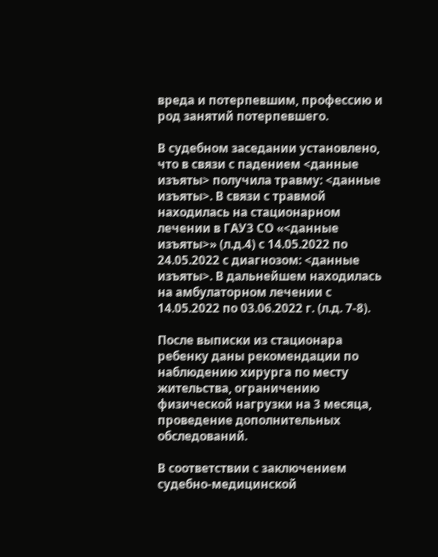вреда и потерпевшим, профессию и род занятий потерпевшего.

В судебном заседании установлено, что в связи с падением <данные изъяты> получила травму: <данные изъяты>. В связи с травмой находилась на стационарном лечении в ГАУЗ СО «<данные изъяты>» (л.д.4) с 14.05.2022 по 24.05.2022 с диагнозом: <данные изъяты>. В дальнейшем находилась на амбулаторном лечении с 14.05.2022 по 03.06.2022 г. (л.д. 7-8).

После выписки из стационара ребенку даны рекомендации по наблюдению хирурга по месту жительства, ограничению физической нагрузки на 3 месяца, проведение дополнительных обследований.

В соответствии с заключением судебно-медицинской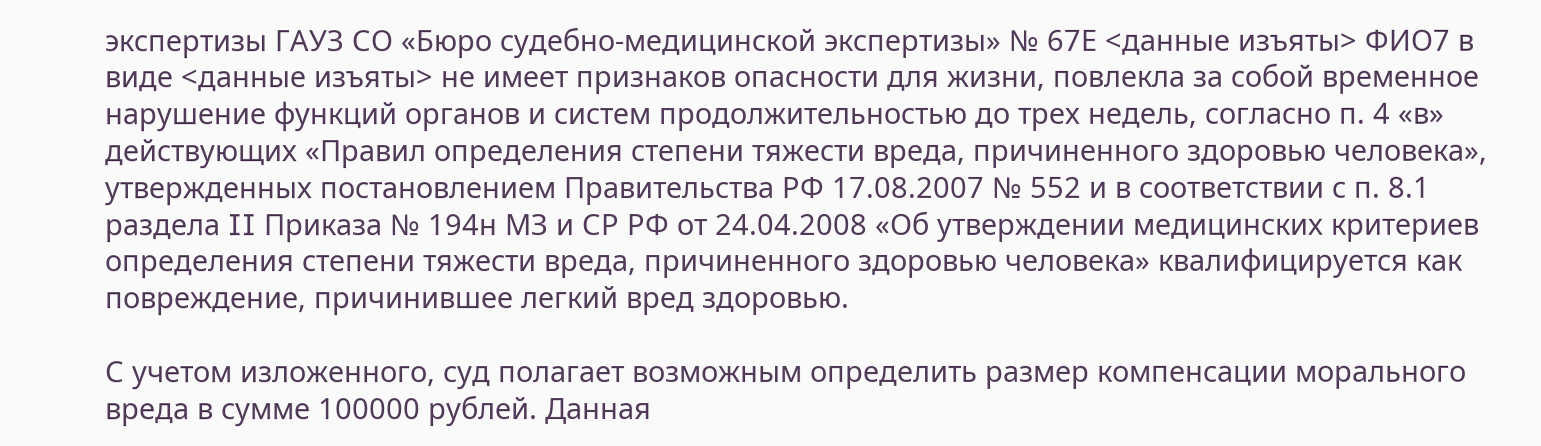экспертизы ГАУЗ СО «Бюро судебно-медицинской экспертизы» № 67Е <данные изъяты> ФИО7 в виде <данные изъяты> не имеет признаков опасности для жизни, повлекла за собой временное нарушение функций органов и систем продолжительностью до трех недель, согласно п. 4 «в» действующих «Правил определения степени тяжести вреда, причиненного здоровью человека», утвержденных постановлением Правительства РФ 17.08.2007 № 552 и в соответствии с п. 8.1 раздела II Приказа № 194н МЗ и СР РФ от 24.04.2008 «Об утверждении медицинских критериев определения степени тяжести вреда, причиненного здоровью человека» квалифицируется как повреждение, причинившее легкий вред здоровью.

С учетом изложенного, суд полагает возможным определить размер компенсации морального вреда в сумме 100000 рублей. Данная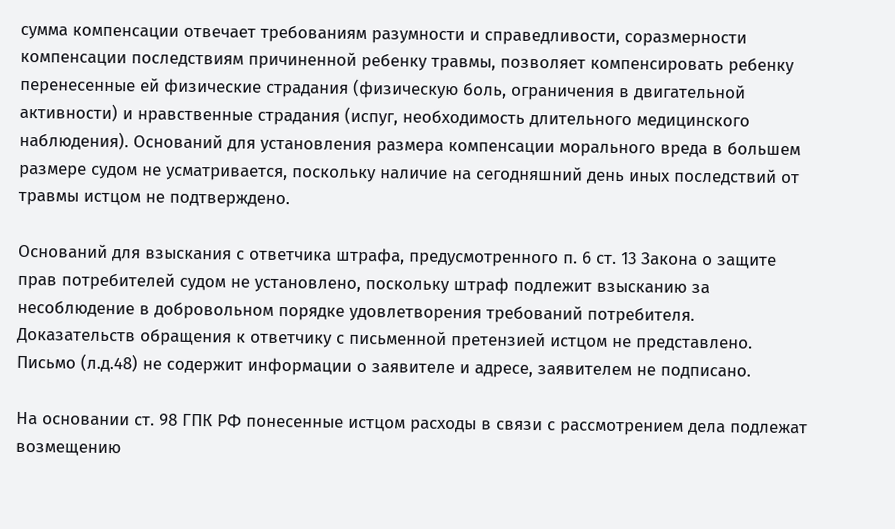сумма компенсации отвечает требованиям разумности и справедливости, соразмерности компенсации последствиям причиненной ребенку травмы, позволяет компенсировать ребенку перенесенные ей физические страдания (физическую боль, ограничения в двигательной активности) и нравственные страдания (испуг, необходимость длительного медицинского наблюдения). Оснований для установления размера компенсации морального вреда в большем размере судом не усматривается, поскольку наличие на сегодняшний день иных последствий от травмы истцом не подтверждено.

Оснований для взыскания с ответчика штрафа, предусмотренного п. 6 ст. 13 Закона о защите прав потребителей судом не установлено, поскольку штраф подлежит взысканию за несоблюдение в добровольном порядке удовлетворения требований потребителя. Доказательств обращения к ответчику с письменной претензией истцом не представлено. Письмо (л.д.48) не содержит информации о заявителе и адресе, заявителем не подписано.

На основании ст. 98 ГПК РФ понесенные истцом расходы в связи с рассмотрением дела подлежат возмещению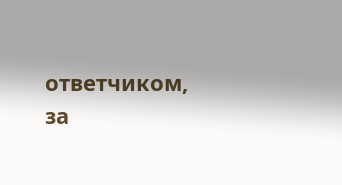ответчиком, за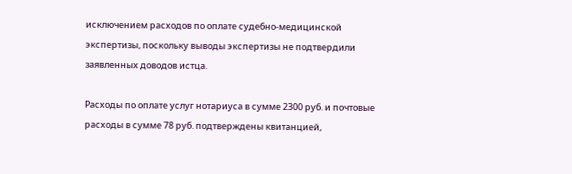исключением расходов по оплате судебно-медицинской экспертизы, поскольку выводы экспертизы не подтвердили заявленных доводов истца.

Расходы по оплате услуг нотариуса в сумме 2300 руб. и почтовые расходы в сумме 78 руб. подтверждены квитанцией,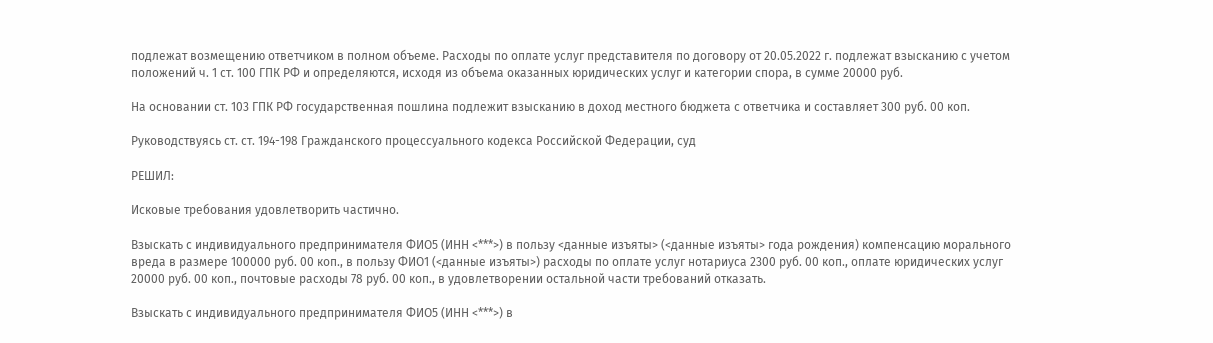подлежат возмещению ответчиком в полном объеме. Расходы по оплате услуг представителя по договору от 20.05.2022 г. подлежат взысканию с учетом положений ч. 1 ст. 100 ГПК РФ и определяются, исходя из объема оказанных юридических услуг и категории спора, в сумме 20000 руб.

На основании ст. 103 ГПК РФ государственная пошлина подлежит взысканию в доход местного бюджета с ответчика и составляет 300 руб. 00 коп.

Руководствуясь ст. ст. 194-198 Гражданского процессуального кодекса Российской Федерации, суд

РЕШИЛ:

Исковые требования удовлетворить частично.

Взыскать с индивидуального предпринимателя ФИО5 (ИНН <***>) в пользу <данные изъяты> (<данные изъяты> года рождения) компенсацию морального вреда в размере 100000 руб. 00 коп., в пользу ФИО1 (<данные изъяты>) расходы по оплате услуг нотариуса 2300 руб. 00 коп., оплате юридических услуг 20000 руб. 00 коп., почтовые расходы 78 руб. 00 коп., в удовлетворении остальной части требований отказать.

Взыскать с индивидуального предпринимателя ФИО5 (ИНН <***>) в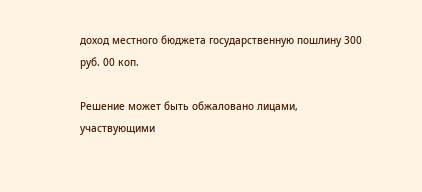доход местного бюджета государственную пошлину 300 руб. 00 коп.

Решение может быть обжаловано лицами, участвующими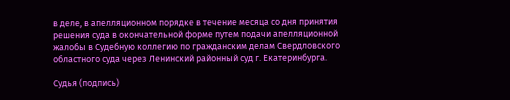в деле, в апелляционном порядке в течение месяца со дня принятия решения суда в окончательной форме путем подачи апелляционной жалобы в Судебную коллегию по гражданским делам Свердловского областного суда через Ленинский районный суд г. Екатеринбурга.

Судья (подпись)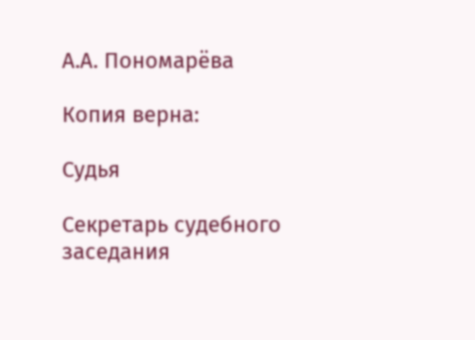А.А. Пономарёва

Копия верна:

Судья

Секретарь судебного заседания